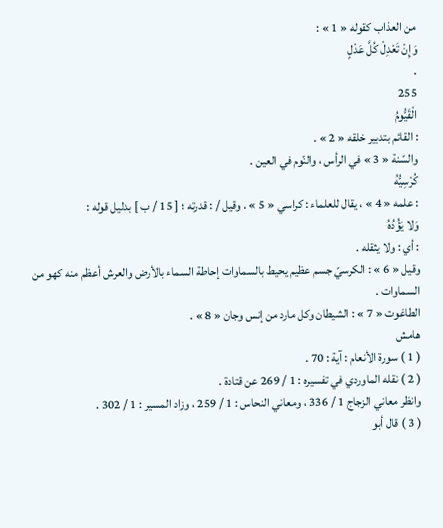من العذاب كقوله « 1 » :
وَإِنْ تَعْدِلْ كُلَّ عَدْلٍ
.
255
الْقَيُّومُ
: القائم بتدبير خلقه « 2 » .
والسّنة « 3 » في الرأس ، والنّوم في العين .
كُرْسِيُّهُ
: علمه « 4 » ، يقال للعلماء : كراسي « 5 » . وقيل / : قدرته ؛ [ 15 / ب ] بدليل قوله :
وَلا يَؤُدُهُ
: أي : ولا يثقله .
وقيل « 6 » : الكرسيّ جسم عظيم يحيط بالسماوات إحاطة السماء بالأرض والعرش أعظم منه كهو من السماوات .
الطاغوت « 7 » : الشيطان وكل مارد من إنس وجان « 8 » .
هامش
( 1 ) سورة الأنعام : آية : 70 .
( 2 ) نقله الماوردي في تفسيره : 1 / 269 عن قتادة .
وانظر معاني الزجاج 1 / 336 ، ومعاني النحاس : 1 / 259 ، وزاد المسير : 1 / 302 .
( 3 ) قال أبو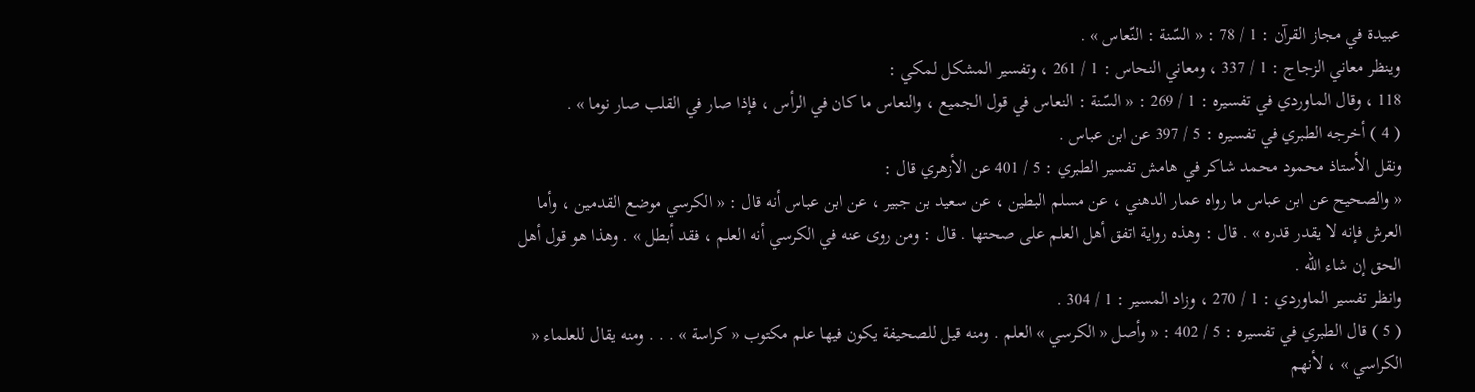عبيدة في مجاز القرآن : 1 / 78 : « السّنة : النّعاس » .
وينظر معاني الزجاج : 1 / 337 ، ومعاني النحاس : 1 / 261 ، وتفسير المشكل لمكي :
118 ، وقال الماوردي في تفسيره : 1 / 269 : « السّنة : النعاس في قول الجميع ، والنعاس ما كان في الرأس ، فإذا صار في القلب صار نوما » .
( 4 ) أخرجه الطبري في تفسيره : 5 / 397 عن ابن عباس .
ونقل الأستاذ محمود محمد شاكر في هامش تفسير الطبري : 5 / 401 عن الأزهري قال :
« والصحيح عن ابن عباس ما رواه عمار الدهني ، عن مسلم البطين ، عن سعيد بن جبير ، عن ابن عباس أنه قال : « الكرسي موضع القدمين ، وأما العرش فإنه لا يقدر قدره » . قال : وهذه رواية اتفق أهل العلم على صحتها . قال : ومن روى عنه في الكرسي أنه العلم ، فقد أبطل » . وهذا هو قول أهل الحق إن شاء اللّه .
وانظر تفسير الماوردي : 1 / 270 ، وزاد المسير : 1 / 304 .
( 5 ) قال الطبري في تفسيره : 5 / 402 : « وأصل « الكرسي » العلم . ومنه قيل للصحيفة يكون فيها علم مكتوب « كراسة » . . . ومنه يقال للعلماء « الكراسي » ، لأنهم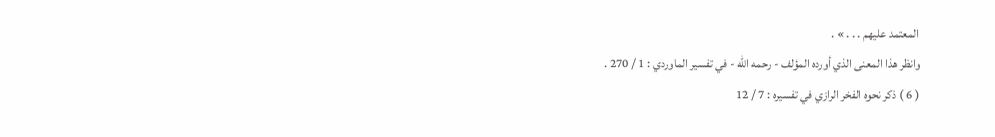المعتمد عليهم . . . » .
وانظر هذا المعنى الذي أورده المؤلف - رحمه اللّه - في تفسير الماوردي : 1 / 270 .
( 6 ) ذكر نحوه الفخر الرازي في تفسيره : 7 / 12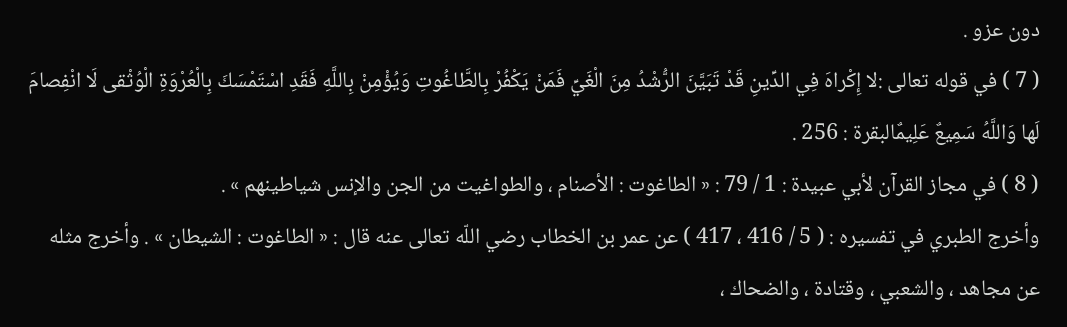دون عزو .
( 7 ) في قوله تعالى :لا إِكْراهَ فِي الدِّينِ قَدْ تَبَيَّنَ الرُّشْدُ مِنَ الْغَيِّ فَمَنْ يَكْفُرْ بِالطَّاغُوتِ وَيُؤْمِنْ بِاللَّهِ فَقَدِ اسْتَمْسَكَ بِالْعُرْوَةِ الْوُثْقى لَا انْفِصامَ لَها وَاللَّهُ سَمِيعٌ عَلِيمٌالبقرة : 256 .
( 8 ) في مجاز القرآن لأبي عبيدة : 1 / 79 : « الطاغوت : الأصنام ، والطواغيت من الجن والإنس شياطينهم » .
وأخرج الطبري في تفسيره : ( 5 / 416 ، 417 ) عن عمر بن الخطاب رضي اللّه تعالى عنه قال : « الطاغوت : الشيطان » . وأخرج مثله عن مجاهد ، والشعبي ، وقتادة ، والضحاك ،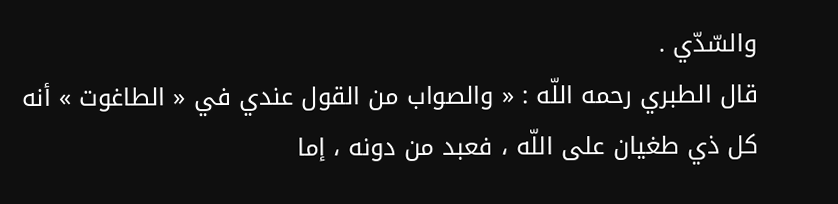والسّدّي .
قال الطبري رحمه اللّه : « والصواب من القول عندي في « الطاغوت » أنه كل ذي طغيان على اللّه ، فعبد من دونه ، إما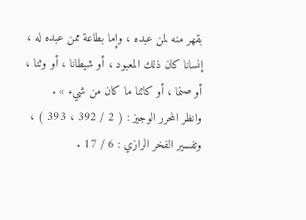بقهر منه لمن عبده ، وإما بطاعة ممن عبده له ، إنسانا كان ذلك المعبود ، أو شيطانا ، أو وثنا ، أو صنما ، أو كائنا ما كان من شيء » .
وانظر المحرر الوجيز : ( 2 / 392 ، 393 ) ، وتفسير الفخر الرازي : 6 / 17 .